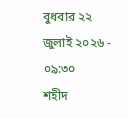বুধবার ২২ জুলাই ২০২৬ - ০৯:৩০
শহীদ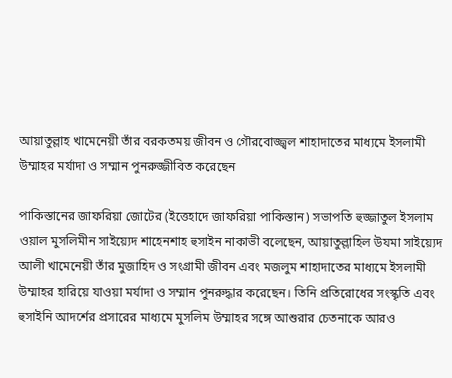আয়াতুল্লাহ খামেনেয়ী তাঁর বরকতময় জীবন ও গৌরবোজ্জ্বল শাহাদাতের মাধ্যমে ইসলামী উম্মাহর মর্যাদা ও সম্মান পুনরুজ্জীবিত করেছেন

পাকিস্তানের জাফরিয়া জোটের (ইত্তেহাদে জাফরিয়া পাকিস্তান) সভাপতি হুজ্জাতুল ইসলাম ওয়াল মুসলিমীন সাইয়্যেদ শাহেনশাহ হুসাইন নাকাভী বলেছেন, আয়াতুল্লাহিল উযমা সাইয়্যেদ আলী খামেনেয়ী তাঁর মুজাহিদ ও সংগ্রামী জীবন এবং মজলুম শাহাদাতের মাধ্যমে ইসলামী উম্মাহর হারিয়ে যাওয়া মর্যাদা ও সম্মান পুনরুদ্ধার করেছেন। তিনি প্রতিরোধের সংস্কৃতি এবং হুসাইনি আদর্শের প্রসারের মাধ্যমে মুসলিম উম্মাহর সঙ্গে আশুরার চেতনাকে আরও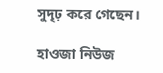সুদৃঢ় করে গেছেন।

হাওজা নিউজ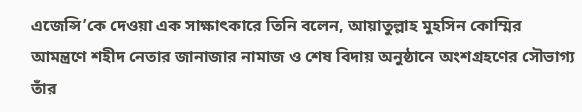এজেন্সি’কে দেওয়া এক সাক্ষাৎকারে তিনি বলেন, আয়াতুল্লাহ মুহসিন কোম্মির আমন্ত্রণে শহীদ নেতার জানাজার নামাজ ও শেষ বিদায় অনুষ্ঠানে অংশগ্রহণের সৌভাগ্য তাঁর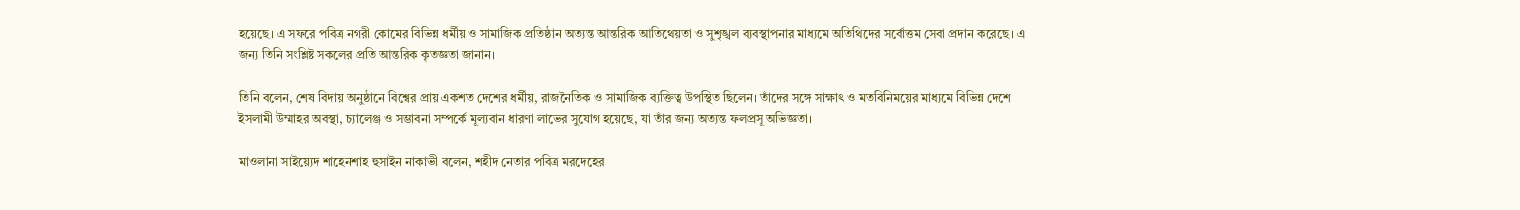হয়েছে। এ সফরে পবিত্র নগরী কোমের বিভিন্ন ধর্মীয় ও সামাজিক প্রতিষ্ঠান অত্যন্ত আন্তরিক আতিথেয়তা ও সুশৃঙ্খল ব্যবস্থাপনার মাধ্যমে অতিথিদের সর্বোত্তম সেবা প্রদান করেছে। এ জন্য তিনি সংশ্লিষ্ট সকলের প্রতি আন্তরিক কৃতজ্ঞতা জানান।

তিনি বলেন, শেষ বিদায় অনুষ্ঠানে বিশ্বের প্রায় একশত দেশের ধর্মীয়, রাজনৈতিক ও সামাজিক ব্যক্তিত্ব উপস্থিত ছিলেন। তাঁদের সঙ্গে সাক্ষাৎ ও মতবিনিময়ের মাধ্যমে বিভিন্ন দেশে ইসলামী উম্মাহর অবস্থা, চ্যালেঞ্জ ও সম্ভাবনা সম্পর্কে মূল্যবান ধারণা লাভের সুযোগ হয়েছে, যা তাঁর জন্য অত্যন্ত ফলপ্রসূ অভিজ্ঞতা।

মাওলানা সাইয়্যেদ শাহেনশাহ হুসাইন নাকাভী বলেন, শহীদ নেতার পবিত্র মরদেহের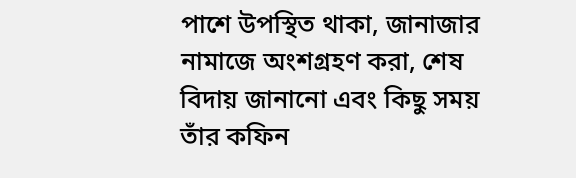পাশে উপস্থিত থাকা, জানাজার নামাজে অংশগ্রহণ করা, শেষ বিদায় জানানো এবং কিছু সময় তাঁর কফিন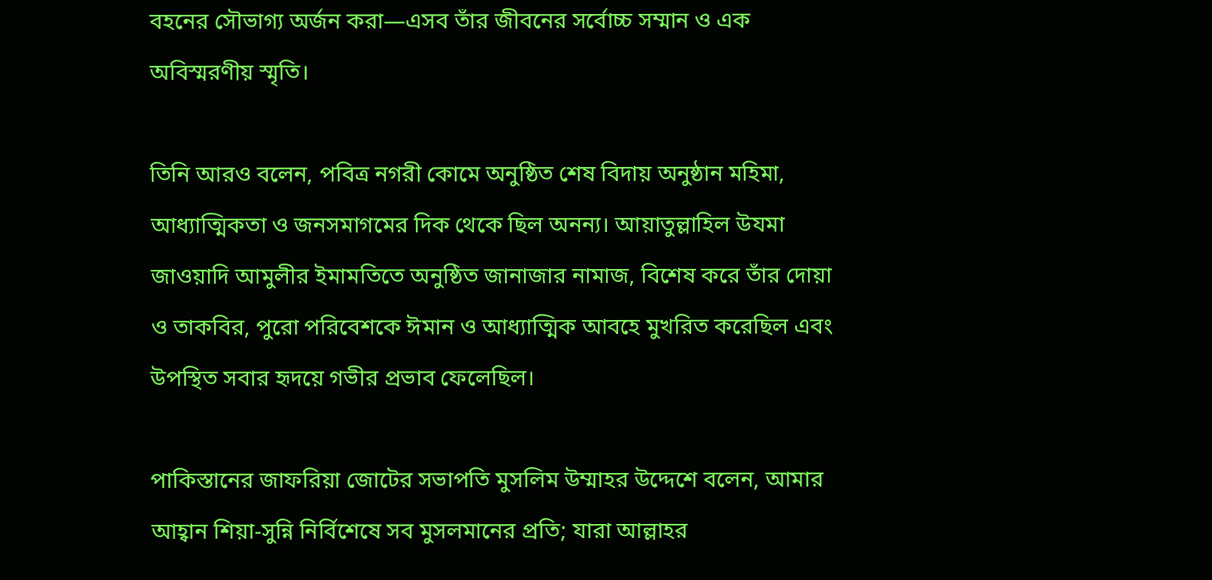বহনের সৌভাগ্য অর্জন করা—এসব তাঁর জীবনের সর্বোচ্চ সম্মান ও এক অবিস্মরণীয় স্মৃতি।

তিনি আরও বলেন, পবিত্র নগরী কোমে অনুষ্ঠিত শেষ বিদায় অনুষ্ঠান মহিমা, আধ্যাত্মিকতা ও জনসমাগমের দিক থেকে ছিল অনন্য। আয়াতুল্লাহিল উযমা জাওয়াদি আমুলীর ইমামতিতে অনুষ্ঠিত জানাজার নামাজ, বিশেষ করে তাঁর দোয়া ও তাকবির, পুরো পরিবেশকে ঈমান ও আধ্যাত্মিক আবহে মুখরিত করেছিল এবং উপস্থিত সবার হৃদয়ে গভীর প্রভাব ফেলেছিল।

পাকিস্তানের জাফরিয়া জোটের সভাপতি মুসলিম উম্মাহর উদ্দেশে বলেন, আমার আহ্বান শিয়া-সুন্নি নির্বিশেষে সব মুসলমানের প্রতি; যারা আল্লাহর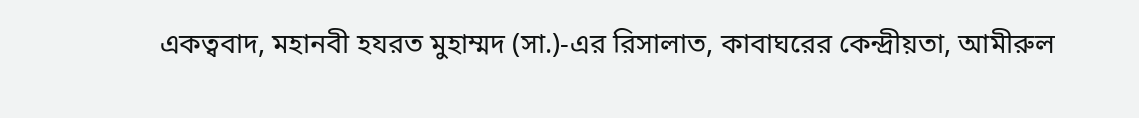একত্ববাদ, মহানবী হযরত মুহাম্মদ (সা.)-এর রিসালাত, কাবাঘরের কেন্দ্রীয়তা, আমীরুল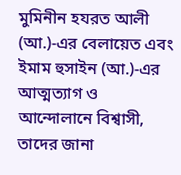মুমিনীন হযরত আলী (আ.)-এর বেলায়েত এবং ইমাম হুসাইন (আ.)-এর আত্মত্যাগ ও আন্দোলানে বিশ্বাসী, তাদের জানা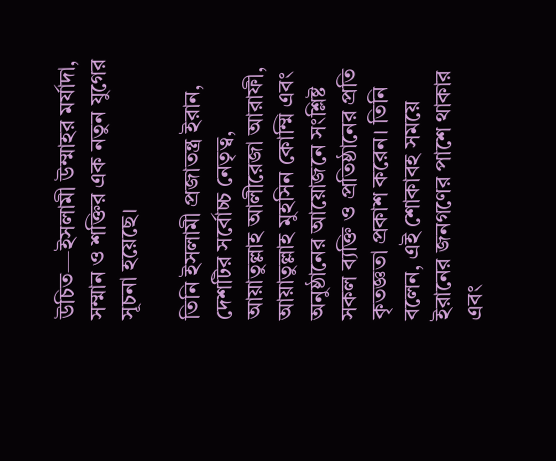উচিত—ইসলামী উম্মাহর মর্যাদা, সম্মান ও শক্তির এক নতুন যুগের সূচনা হয়েছে।

তিনি ইসলামী প্রজাতন্ত্র ইরান, দেশটির সর্বোচ্চ নেতৃত্ব, আয়াতুল্লাহ আলীরেজা আরাফী, আয়াতুল্লাহ মুহসিন কোম্মি এবং অনুষ্ঠানের আয়োজনে সংশ্লিষ্ট সকল ব্যক্তি ও প্রতিষ্ঠানের প্রতি কৃতজ্ঞতা প্রকাশ করেন। তিনি বলেন, এই শোকাবহ সময়ে ইরানের জনগণের পাশে থাকার এবং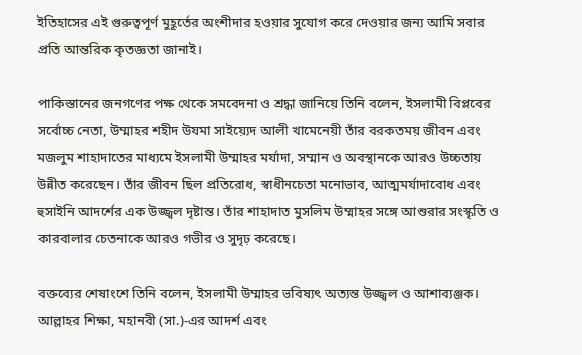ইতিহাসের এই গুরুত্বপূর্ণ মুহূর্তের অংশীদার হওয়ার সুযোগ করে দেওয়ার জন্য আমি সবার প্রতি আন্তরিক কৃতজ্ঞতা জানাই।

পাকিস্তানের জনগণের পক্ষ থেকে সমবেদনা ও শ্রদ্ধা জানিয়ে তিনি বলেন, ইসলামী বিপ্লবের সর্বোচ্চ নেতা, উম্মাহর শহীদ উযমা সাইয়্যেদ আলী খামেনেয়ী তাঁর বরকতময় জীবন এবং মজলুম শাহাদাতের মাধ্যমে ইসলামী উম্মাহর মর্যাদা, সম্মান ও অবস্থানকে আরও উচ্চতায় উন্নীত করেছেন। তাঁর জীবন ছিল প্রতিরোধ, স্বাধীনচেতা মনোভাব, আত্মমর্যাদাবোধ এবং হুসাইনি আদর্শের এক উজ্জ্বল দৃষ্টান্ত। তাঁর শাহাদাত মুসলিম উম্মাহর সঙ্গে আশুরার সংস্কৃতি ও কারবালার চেতনাকে আরও গভীর ও সুদৃঢ় করেছে।

বক্তব্যের শেষাংশে তিনি বলেন, ইসলামী উম্মাহর ভবিষ্যৎ অত্যন্ত উজ্জ্বল ও আশাব্যঞ্জক। আল্লাহর শিক্ষা, মহানবী (সা.)-এর আদর্শ এবং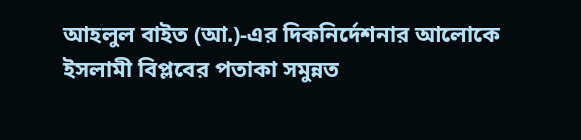আহলুল বাইত (আ.)-এর দিকনির্দেশনার আলোকে ইসলামী বিপ্লবের পতাকা সমুন্নত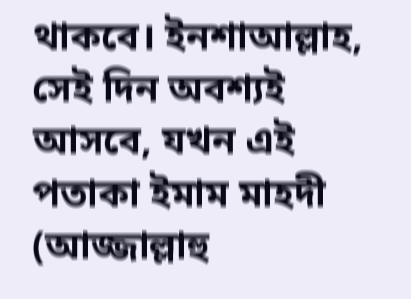থাকবে। ইনশাআল্লাহ, সেই দিন অবশ্যই আসবে, যখন এই পতাকা ইমাম মাহদী (আজ্জাল্লাহু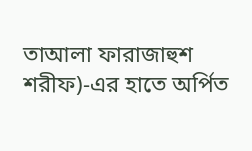তাআলা ফারাজাহুশ শরীফ)-এর হাতে অর্পিত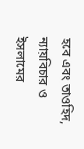হবে এবং তাওহিদ, ন্যায়বিচার ও ইসলামের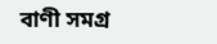বাণী সমগ্র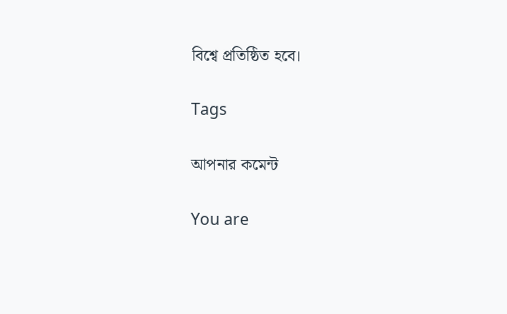বিশ্বে প্রতিষ্ঠিত হবে।

Tags

আপনার কমেন্ট

You are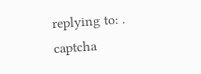replying to: .
captcha